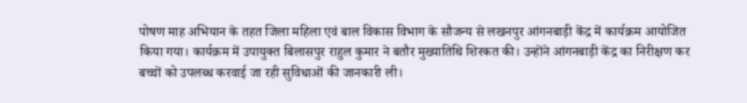पोषण माह अभियान के तहत जिला महिला एवं बाल विकास विभाग के सौजन्य से लखनपुर आंगनबाड़ी केंद्र में कार्यक्रम आयोजित किया गया। कार्यक्रम में उपायुक्त बिलासपुर राहुल कुमार ने बतौर मुख्यातिथि शिरकत की। उन्होंने आंगनबाड़ी केंद्र का निरीक्षण कर बच्चों को उपलब्ध करवाई जा रही सुविधाओं की जानकारी ली।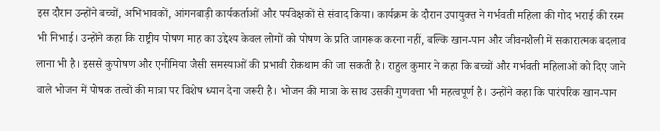इस दौरान उन्होंने बच्चों, अभिभावकों, आंगनबाड़ी कार्यकर्ताओं और पर्यवेक्षकों से संवाद किया। कार्यक्रम के दौरान उपायुक्त ने गर्भवती महिला की गोद भराई की रस्म भी निभाई। उन्होंने कहा कि राष्ट्रीय पोषण माह का उद्देश्य केवल लोगों को पोषण के प्रति जागरूक करना नहीं, बल्कि खान-पान और जीवनशैली में सकारात्मक बदलाव लाना भी है। इससे कुपोषण और एनीमिया जैसी समस्याओं की प्रभावी रोकथाम की जा सकती है। राहुल कुमार ने कहा कि बच्चों और गर्भवती महिलाओं को दिए जाने वाले भोजन में पोषक तत्वों की मात्रा पर विशेष ध्यान देना जरूरी है। भोजन की मात्रा के साथ उसकी गुणवत्ता भी महत्वपूर्ण है। उन्होंने कहा कि पारंपरिक खान-पान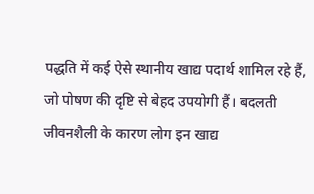पद्धति में कई ऐसे स्थानीय खाद्य पदार्थ शामिल रहे हैं, जो पोषण की दृष्टि से बेहद उपयोगी हैं। बदलती जीवनशैली के कारण लोग इन खाद्य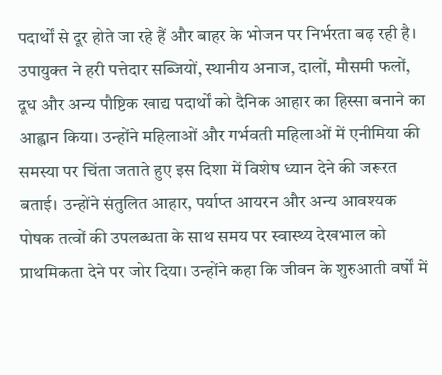पदार्थों से दूर होते जा रहे हैं और बाहर के भोजन पर निर्भरता बढ़ रही है। उपायुक्त ने हरी पत्तेदार सब्जियों, स्थानीय अनाज, दालों, मौसमी फलों, दूध और अन्य पौष्टिक खाद्य पदार्थों को दैनिक आहार का हिस्सा बनाने का आह्वान किया। उन्होंने महिलाओं और गर्भवती महिलाओं में एनीमिया की समस्या पर चिंता जताते हुए इस दिशा में विशेष ध्यान देने की जरूरत बताई। उन्होंने संतुलित आहार, पर्याप्त आयरन और अन्य आवश्यक पोषक तत्वों की उपलब्धता के साथ समय पर स्वास्थ्य देखभाल को प्राथमिकता देने पर जोर दिया। उन्होंने कहा कि जीवन के शुरुआती वर्षों में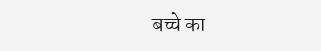बच्चे का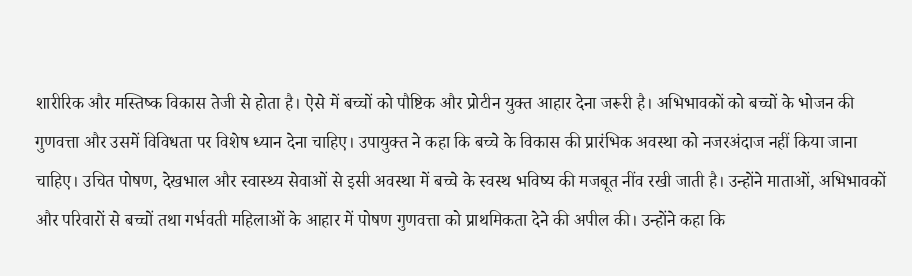शारीरिक और मस्तिष्क विकास तेजी से होता है। ऐसे में बच्चों को पौष्टिक और प्रोटीन युक्त आहार देना जरूरी है। अभिभावकों को बच्चों के भोजन की गुणवत्ता और उसमें विविधता पर विशेष ध्यान देना चाहिए। उपायुक्त ने कहा कि बच्चे के विकास की प्रारंभिक अवस्था को नजरअंदाज नहीं किया जाना चाहिए। उचित पोषण, देखभाल और स्वास्थ्य सेवाओं से इसी अवस्था में बच्चे के स्वस्थ भविष्य की मजबूत नींव रखी जाती है। उन्होंने माताओं, अभिभावकों और परिवारों से बच्चों तथा गर्भवती महिलाओं के आहार में पोषण गुणवत्ता को प्राथमिकता देने की अपील की। उन्होंने कहा कि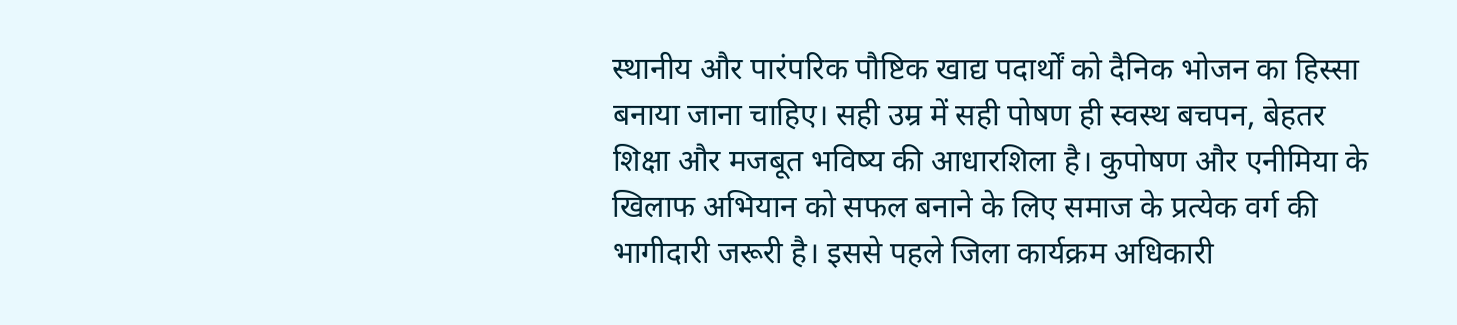स्थानीय और पारंपरिक पौष्टिक खाद्य पदार्थों को दैनिक भोजन का हिस्सा बनाया जाना चाहिए। सही उम्र में सही पोषण ही स्वस्थ बचपन, बेहतर शिक्षा और मजबूत भविष्य की आधारशिला है। कुपोषण और एनीमिया के खिलाफ अभियान को सफल बनाने के लिए समाज के प्रत्येक वर्ग की भागीदारी जरूरी है। इससे पहले जिला कार्यक्रम अधिकारी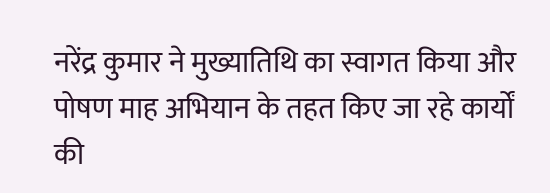नरेंद्र कुमार ने मुख्यातिथि का स्वागत किया और पोषण माह अभियान के तहत किए जा रहे कार्यों की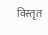विस्तृत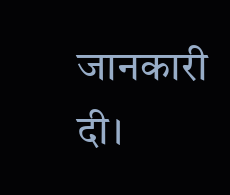जानकारी दी।